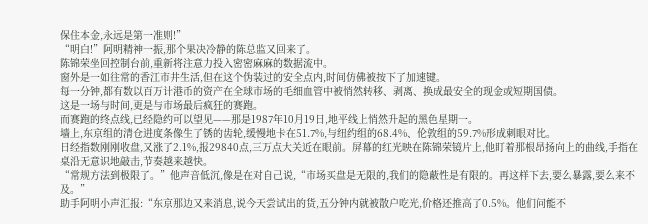保住本金,永远是第一准则!”
“明白!”阿明精神一振,那个果决冷静的陈总监又回来了。
陈锦荣坐回控制台前,重新将注意力投入密密麻麻的数据流中。
窗外是一如往常的香江市井生活,但在这个伪装过的安全点内,时间仿佛被按下了加速键。
每一分钟,都有数以百万计港币的资产在全球市场的毛细血管中被悄然转移、剥离、换成最安全的现金或短期国债。
这是一场与时间,更是与市场最后疯狂的赛跑。
而赛跑的终点线,已经隐约可以望见——那是1987年10月19日,地平线上悄然升起的黑色星期一。
墙上,东京组的清仓进度条像生了锈的齿轮,缓慢地卡在51.7%,与纽约组的68.4%、伦敦组的59.7%形成刺眼对比。
日经指数刚刚收盘,又涨了2.1%,报29840点,三万点大关近在眼前。屏幕的红光映在陈锦荣镜片上,他盯着那根昂扬向上的曲线,手指在桌沿无意识地敲击,节奏越来越快。
“常规方法到极限了。”他声音低沉,像是在对自己说,“市场买盘是无限的,我们的隐蔽性是有限的。再这样下去,要么暴露,要么来不及。”
助手阿明小声汇报:“东京那边又来消息,说今天尝试出的货,五分钟内就被散户吃光,价格还推高了0.5%。他们问能不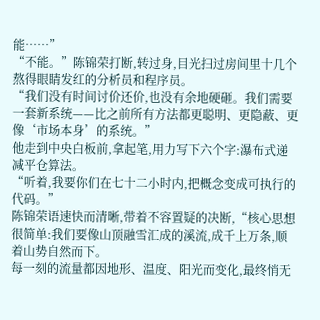能……”
“不能。”陈锦荣打断,转过身,目光扫过房间里十几个熬得眼睛发红的分析员和程序员。
“我们没有时间讨价还价,也没有余地硬砸。我们需要一套新系统——比之前所有方法都更聪明、更隐蔽、更像‘市场本身’的系统。”
他走到中央白板前,拿起笔,用力写下六个字:瀑布式递减平仓算法。
“听着,我要你们在七十二小时内,把概念变成可执行的代码。”
陈锦荣语速快而清晰,带着不容置疑的决断,“核心思想很简单:我们要像山顶融雪汇成的溪流,成千上万条,顺着山势自然而下。
每一刻的流量都因地形、温度、阳光而变化,最终悄无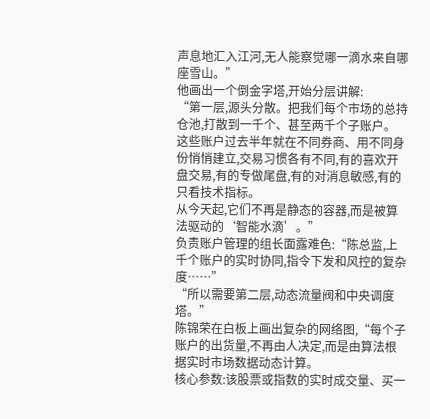声息地汇入江河,无人能察觉哪一滴水来自哪座雪山。”
他画出一个倒金字塔,开始分层讲解:
“第一层,源头分散。把我们每个市场的总持仓池,打散到一千个、甚至两千个子账户。
这些账户过去半年就在不同券商、用不同身份悄悄建立,交易习惯各有不同,有的喜欢开盘交易,有的专做尾盘,有的对消息敏感,有的只看技术指标。
从今天起,它们不再是静态的容器,而是被算法驱动的‘智能水滴’。”
负责账户管理的组长面露难色:“陈总监,上千个账户的实时协同,指令下发和风控的复杂度……”
“所以需要第二层,动态流量阀和中央调度塔。”
陈锦荣在白板上画出复杂的网络图,“每个子账户的出货量,不再由人决定,而是由算法根据实时市场数据动态计算。
核心参数:该股票或指数的实时成交量、买一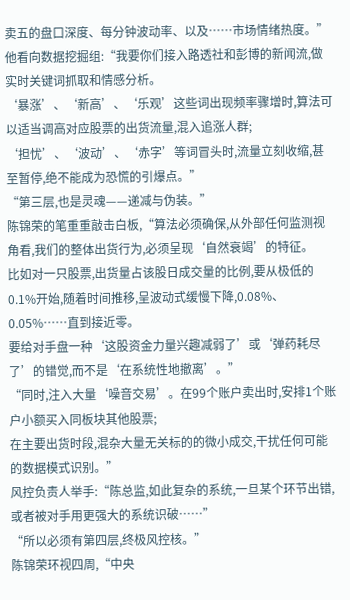卖五的盘口深度、每分钟波动率、以及……市场情绪热度。”
他看向数据挖掘组:“我要你们接入路透社和彭博的新闻流,做实时关键词抓取和情感分析。
‘暴涨’、‘新高’、‘乐观’这些词出现频率骤增时,算法可以适当调高对应股票的出货流量,混入追涨人群;
‘担忧’、‘波动’、‘赤字’等词冒头时,流量立刻收缩,甚至暂停,绝不能成为恐慌的引爆点。”
“第三层,也是灵魂——递减与伪装。”
陈锦荣的笔重重敲击白板,“算法必须确保,从外部任何监测视角看,我们的整体出货行为,必须呈现‘自然衰竭’的特征。
比如对一只股票,出货量占该股日成交量的比例,要从极低的0.1%开始,随着时间推移,呈波动式缓慢下降,0.08%、0.05%……直到接近零。
要给对手盘一种‘这股资金力量兴趣减弱了’或‘弹药耗尽了’的错觉,而不是‘在系统性地撤离’。”
“同时,注入大量‘噪音交易’。在99个账户卖出时,安排1个账户小额买入同板块其他股票;
在主要出货时段,混杂大量无关标的的微小成交,干扰任何可能的数据模式识别。”
风控负责人举手:“陈总监,如此复杂的系统,一旦某个环节出错,或者被对手用更强大的系统识破……”
“所以必须有第四层,终极风控核。”
陈锦荣环视四周,“中央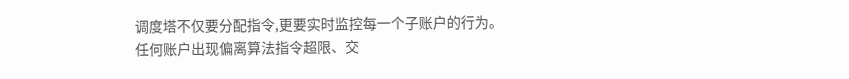调度塔不仅要分配指令,更要实时监控每一个子账户的行为。
任何账户出现偏离算法指令超限、交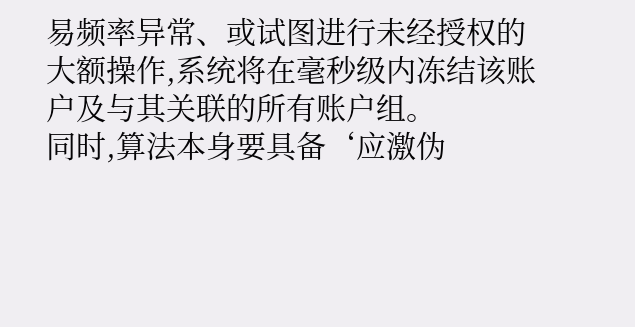易频率异常、或试图进行未经授权的大额操作,系统将在毫秒级内冻结该账户及与其关联的所有账户组。
同时,算法本身要具备‘应激伪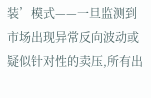装’模式——一旦监测到市场出现异常反向波动或疑似针对性的卖压,所有出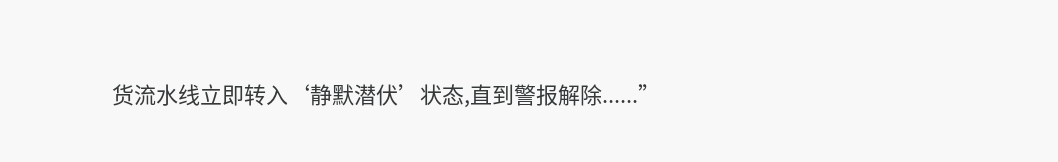货流水线立即转入‘静默潜伏’状态,直到警报解除......”